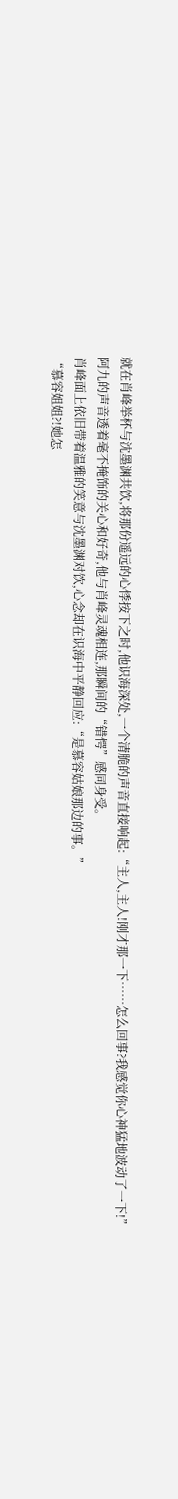就在肖峰举杯与沈墨渊共饮,将那份遥远的心悸按下之时,他识海深处,一个清脆的声音直接响起:“主人,主人!刚才那一下……怎么回事?我感觉你心神猛地波动了一下!”
阿九的声音透着毫不掩饰的关心和好奇,他与肖峰灵魂相连,那瞬间的“错愕”感同身受。
肖峰面上依旧带着温雅的笑意与沈墨渊对饮,心念却在识海中平静回应:“是慕容姑娘那边的事。”
“慕容姐姐?!她怎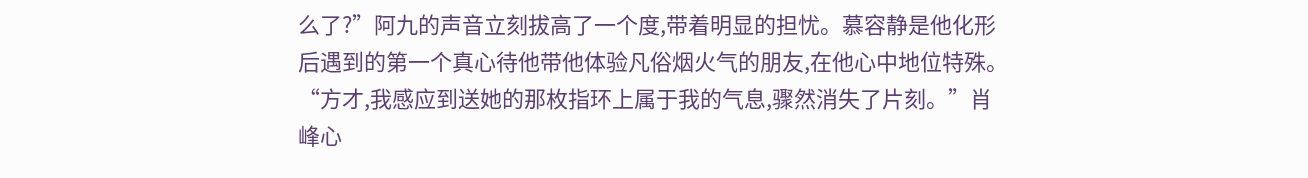么了?”阿九的声音立刻拔高了一个度,带着明显的担忧。慕容静是他化形后遇到的第一个真心待他带他体验凡俗烟火气的朋友,在他心中地位特殊。
“方才,我感应到送她的那枚指环上属于我的气息,骤然消失了片刻。”肖峰心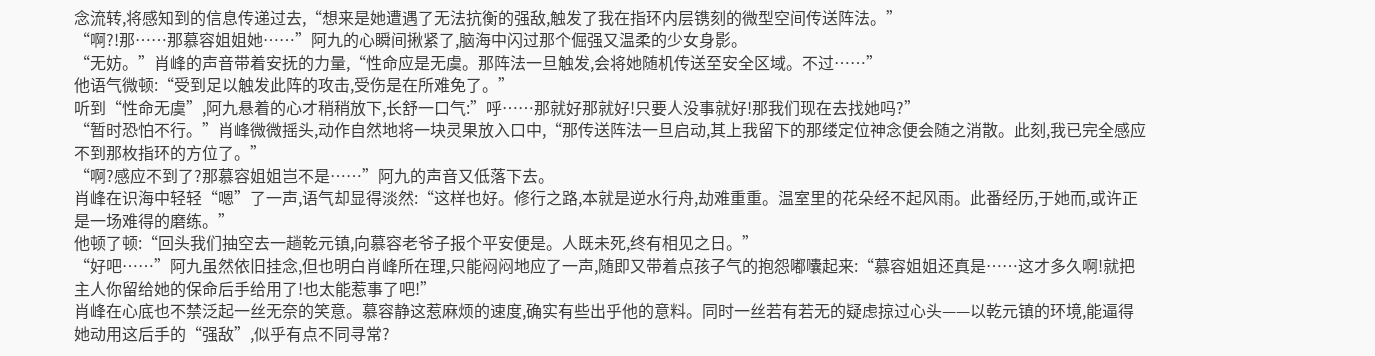念流转,将感知到的信息传递过去,“想来是她遭遇了无法抗衡的强敌,触发了我在指环内层镌刻的微型空间传送阵法。”
“啊?!那……那慕容姐姐她……”阿九的心瞬间揪紧了,脑海中闪过那个倔强又温柔的少女身影。
“无妨。”肖峰的声音带着安抚的力量,“性命应是无虞。那阵法一旦触发,会将她随机传送至安全区域。不过……”
他语气微顿:“受到足以触发此阵的攻击,受伤是在所难免了。”
听到“性命无虞”,阿九悬着的心才稍稍放下,长舒一口气:”呼……那就好那就好!只要人没事就好!那我们现在去找她吗?”
“暂时恐怕不行。”肖峰微微摇头,动作自然地将一块灵果放入口中,“那传送阵法一旦启动,其上我留下的那缕定位神念便会随之消散。此刻,我已完全感应不到那枚指环的方位了。”
“啊?感应不到了?那慕容姐姐岂不是……”阿九的声音又低落下去。
肖峰在识海中轻轻“嗯”了一声,语气却显得淡然:“这样也好。修行之路,本就是逆水行舟,劫难重重。温室里的花朵经不起风雨。此番经历,于她而,或许正是一场难得的磨练。”
他顿了顿:“回头我们抽空去一趟乾元镇,向慕容老爷子报个平安便是。人既未死,终有相见之日。”
“好吧……”阿九虽然依旧挂念,但也明白肖峰所在理,只能闷闷地应了一声,随即又带着点孩子气的抱怨嘟囔起来:“慕容姐姐还真是……这才多久啊!就把主人你留给她的保命后手给用了!也太能惹事了吧!”
肖峰在心底也不禁泛起一丝无奈的笑意。慕容静这惹麻烦的速度,确实有些出乎他的意料。同时一丝若有若无的疑虑掠过心头——以乾元镇的环境,能逼得她动用这后手的“强敌”,似乎有点不同寻常?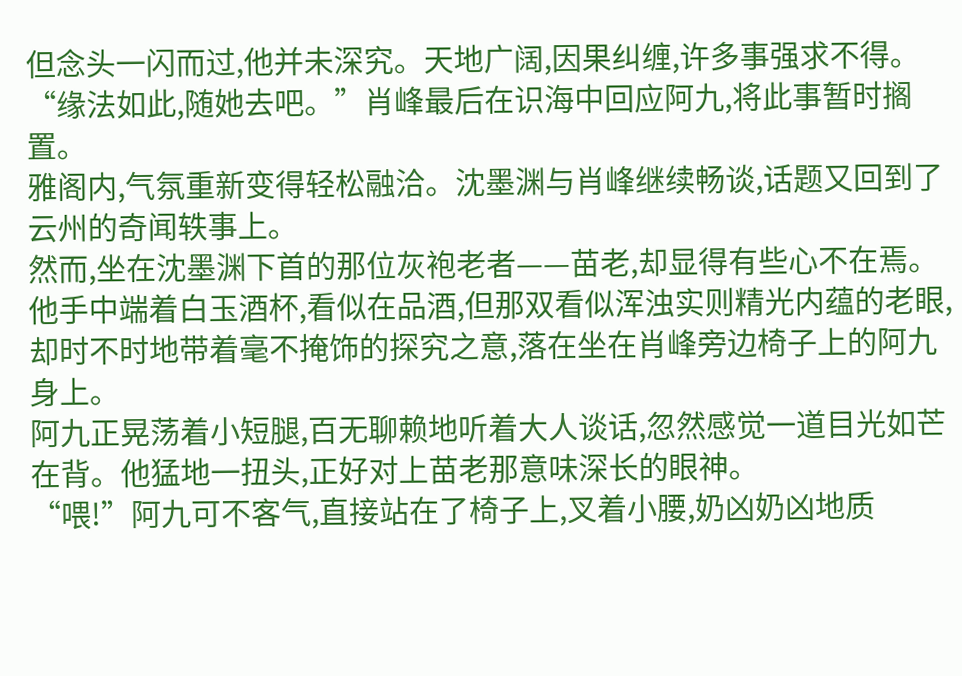但念头一闪而过,他并未深究。天地广阔,因果纠缠,许多事强求不得。
“缘法如此,随她去吧。”肖峰最后在识海中回应阿九,将此事暂时搁置。
雅阁内,气氛重新变得轻松融洽。沈墨渊与肖峰继续畅谈,话题又回到了云州的奇闻轶事上。
然而,坐在沈墨渊下首的那位灰袍老者——苗老,却显得有些心不在焉。他手中端着白玉酒杯,看似在品酒,但那双看似浑浊实则精光内蕴的老眼,却时不时地带着毫不掩饰的探究之意,落在坐在肖峰旁边椅子上的阿九身上。
阿九正晃荡着小短腿,百无聊赖地听着大人谈话,忽然感觉一道目光如芒在背。他猛地一扭头,正好对上苗老那意味深长的眼神。
“喂!”阿九可不客气,直接站在了椅子上,叉着小腰,奶凶奶凶地质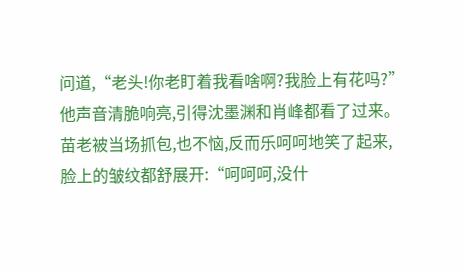问道,“老头!你老盯着我看啥啊?我脸上有花吗?”
他声音清脆响亮,引得沈墨渊和肖峰都看了过来。
苗老被当场抓包,也不恼,反而乐呵呵地笑了起来,脸上的皱纹都舒展开:“呵呵呵,没什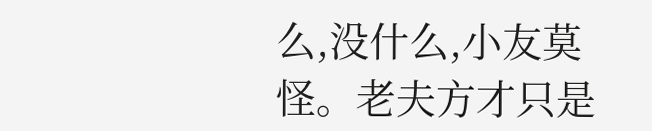么,没什么,小友莫怪。老夫方才只是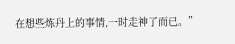在想些炼丹上的事情,一时走神了而已。”